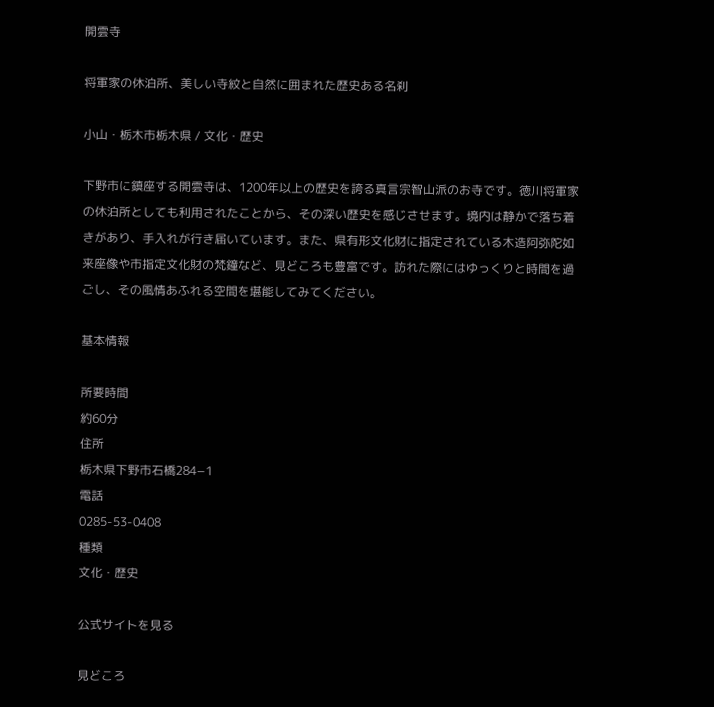開雲寺

将軍家の休泊所、美しい寺紋と自然に囲まれた歴史ある名刹

小山・栃木市栃木県 / 文化・歴史

下野市に鎮座する開雲寺は、1200年以上の歴史を誇る真言宗智山派のお寺です。徳川将軍家の休泊所としても利用されたことから、その深い歴史を感じさせます。境内は静かで落ち着きがあり、手入れが行き届いています。また、県有形文化財に指定されている木造阿弥陀如来座像や市指定文化財の梵鐘など、見どころも豊富です。訪れた際にはゆっくりと時間を過ごし、その風情あふれる空間を堪能してみてください。

基本情報

所要時間
約60分
住所
栃木県下野市石橋284−1
電話
0285-53-0408
種類
文化・歴史

公式サイトを見る

見どころ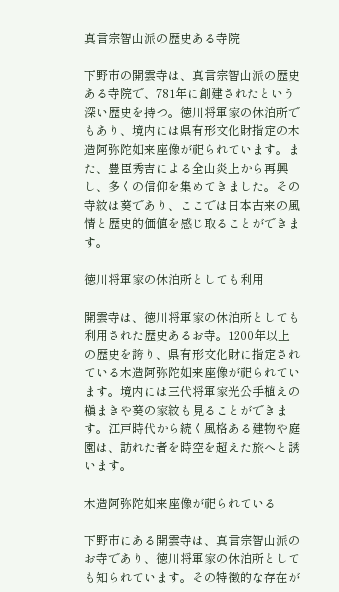真言宗智山派の歴史ある寺院

下野市の開雲寺は、真言宗智山派の歴史ある寺院で、781年に創建されたという深い歴史を持つ。徳川将軍家の休泊所でもあり、境内には県有形文化財指定の木造阿弥陀如来座像が祀られています。また、豊臣秀吉による全山炎上から再興し、多くの信仰を集めてきました。その寺紋は葵であり、ここでは日本古来の風情と歴史的価値を感じ取ることができます。

徳川将軍家の休泊所としても利用

開雲寺は、徳川将軍家の休泊所としても利用された歴史あるお寺。1200年以上の歴史を誇り、県有形文化財に指定されている木造阿弥陀如来座像が祀られています。境内には三代将軍家光公手植えの槇まきや葵の家紋も見ることができます。江戸時代から続く風格ある建物や庭園は、訪れた者を時空を超えた旅へと誘います。

木造阿弥陀如来座像が祀られている

下野市にある開雲寺は、真言宗智山派のお寺であり、徳川将軍家の休泊所としても知られています。その特徴的な存在が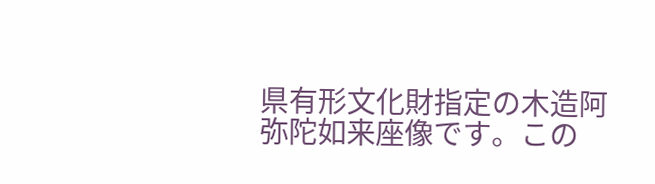県有形文化財指定の木造阿弥陀如来座像です。この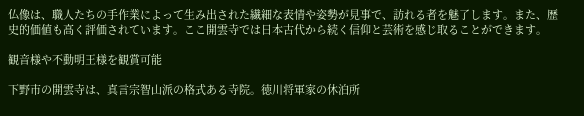仏像は、職人たちの手作業によって生み出された繊細な表情や姿勢が見事で、訪れる者を魅了します。また、歴史的価値も高く評価されています。ここ開雲寺では日本古代から続く信仰と芸術を感じ取ることができます。

観音様や不動明王様を観賞可能

下野市の開雲寺は、真言宗智山派の格式ある寺院。徳川将軍家の休泊所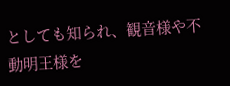としても知られ、観音様や不動明王様を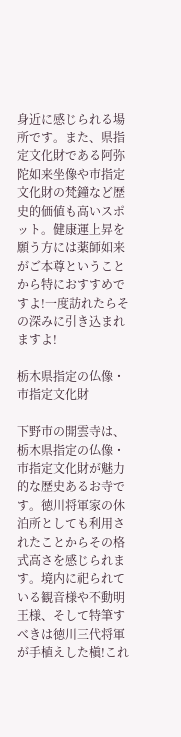身近に感じられる場所です。また、県指定文化財である阿弥陀如来坐像や市指定文化財の梵鐘など歴史的価値も高いスポット。健康運上昇を願う方には薬師如来がご本尊ということから特におすすめですよ!一度訪れたらその深みに引き込まれますよ!

栃木県指定の仏像・市指定文化財

下野市の開雲寺は、栃木県指定の仏像・市指定文化財が魅力的な歴史あるお寺です。徳川将軍家の休泊所としても利用されたことからその格式高さを感じられます。境内に祀られている観音様や不動明王様、そして特筆すべきは徳川三代将軍が手植えした槇!これ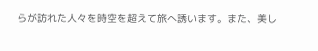らが訪れた人々を時空を超えて旅へ誘います。また、美し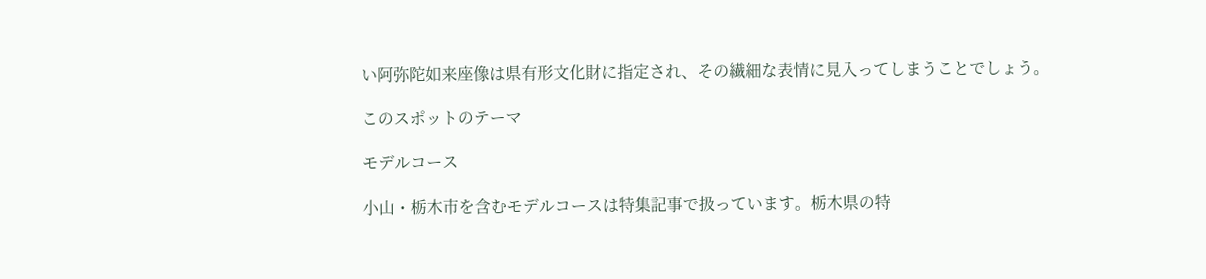い阿弥陀如来座像は県有形文化財に指定され、その繊細な表情に見入ってしまうことでしょう。

このスポットのテーマ

モデルコース

小山・栃木市を含むモデルコースは特集記事で扱っています。栃木県の特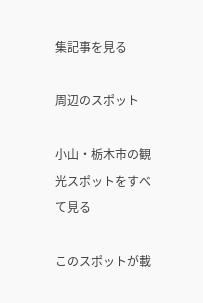集記事を見る

周辺のスポット

小山・栃木市の観光スポットをすべて見る

このスポットが載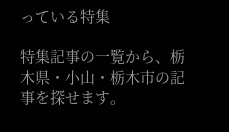っている特集

特集記事の一覧から、栃木県・小山・栃木市の記事を探せます。